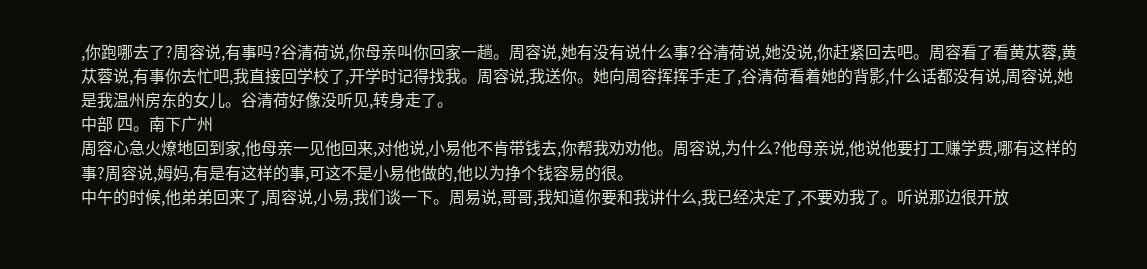,你跑哪去了?周容说,有事吗?谷清荷说,你母亲叫你回家一趟。周容说,她有没有说什么事?谷清荷说,她没说,你赶紧回去吧。周容看了看黄苁蓉,黄苁蓉说,有事你去忙吧,我直接回学校了,开学时记得找我。周容说,我送你。她向周容挥挥手走了,谷清荷看着她的背影,什么话都没有说,周容说,她是我温州房东的女儿。谷清荷好像没听见,转身走了。
中部 四。南下广州
周容心急火燎地回到家,他母亲一见他回来,对他说,小易他不肯带钱去,你帮我劝劝他。周容说,为什么?他母亲说,他说他要打工赚学费,哪有这样的事?周容说,姆妈,有是有这样的事,可这不是小易他做的,他以为挣个钱容易的很。
中午的时候,他弟弟回来了,周容说,小易,我们谈一下。周易说,哥哥,我知道你要和我讲什么,我已经决定了,不要劝我了。听说那边很开放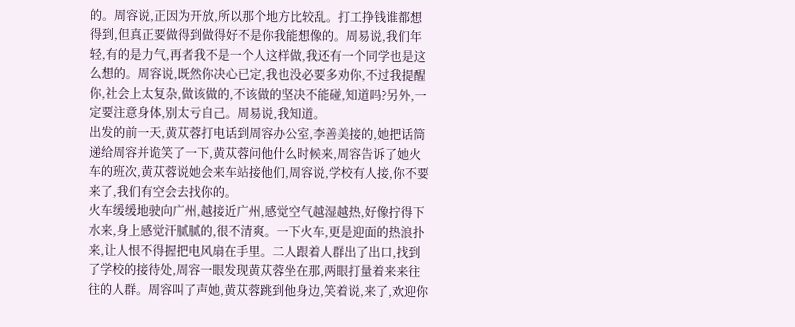的。周容说,正因为开放,所以那个地方比较乱。打工挣钱谁都想得到,但真正要做得到做得好不是你我能想像的。周易说,我们年轻,有的是力气,再者我不是一个人这样做,我还有一个同学也是这么想的。周容说,既然你决心已定,我也没必要多劝你,不过我提醒你,社会上太复杂,做该做的,不该做的坚决不能碰,知道吗?另外,一定要注意身体,别太亏自己。周易说,我知道。
出发的前一天,黄苁蓉打电话到周容办公室,李善美接的,她把话筒递给周容并诡笑了一下,黄苁蓉问他什么时候来,周容告诉了她火车的班次,黄苁蓉说她会来车站接他们,周容说,学校有人接,你不要来了,我们有空会去找你的。
火车缓缓地驶向广州,越接近广州,感觉空气越湿越热,好像拧得下水来,身上感觉汗腻腻的,很不清爽。一下火车,更是迎面的热浪扑来,让人恨不得握把电风扇在手里。二人跟着人群出了出口,找到了学校的接待处,周容一眼发现黄苁蓉坐在那,两眼打量着来来往往的人群。周容叫了声她,黄苁蓉跳到他身边,笑着说,来了,欢迎你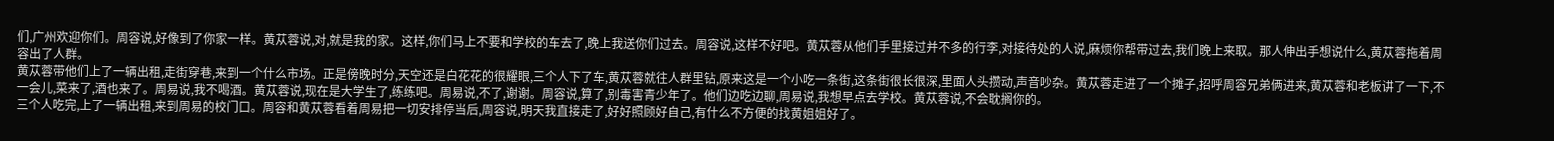们,广州欢迎你们。周容说,好像到了你家一样。黄苁蓉说,对,就是我的家。这样,你们马上不要和学校的车去了,晚上我送你们过去。周容说,这样不好吧。黄苁蓉从他们手里接过并不多的行李,对接待处的人说,麻烦你帮带过去,我们晚上来取。那人伸出手想说什么,黄苁蓉拖着周容出了人群。
黄苁蓉带他们上了一辆出租,走街穿巷,来到一个什么市场。正是傍晚时分,天空还是白花花的很耀眼,三个人下了车,黄苁蓉就往人群里钻,原来这是一个小吃一条街,这条街很长很深,里面人头攒动,声音吵杂。黄苁蓉走进了一个摊子,招呼周容兄弟俩进来,黄苁蓉和老板讲了一下,不一会儿,菜来了,酒也来了。周易说,我不喝酒。黄苁蓉说,现在是大学生了,练练吧。周易说,不了,谢谢。周容说,算了,别毒害青少年了。他们边吃边聊,周易说,我想早点去学校。黄苁蓉说,不会耽搁你的。
三个人吃完,上了一辆出租,来到周易的校门口。周容和黄苁蓉看着周易把一切安排停当后,周容说,明天我直接走了,好好照顾好自己,有什么不方便的找黄姐姐好了。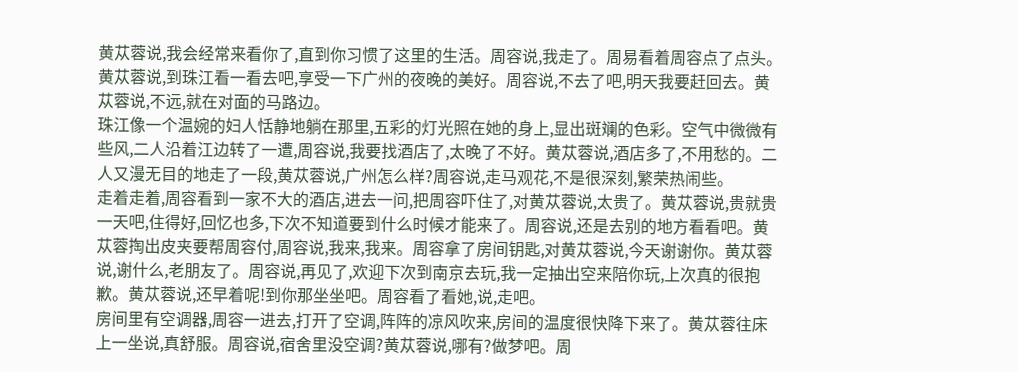黄苁蓉说,我会经常来看你了,直到你习惯了这里的生活。周容说,我走了。周易看着周容点了点头。
黄苁蓉说,到珠江看一看去吧,享受一下广州的夜晚的美好。周容说,不去了吧,明天我要赶回去。黄苁蓉说,不远,就在对面的马路边。
珠江像一个温婉的妇人恬静地躺在那里,五彩的灯光照在她的身上,显出斑斓的色彩。空气中微微有些风,二人沿着江边转了一遭,周容说,我要找酒店了,太晚了不好。黄苁蓉说,酒店多了,不用愁的。二人又漫无目的地走了一段,黄苁蓉说,广州怎么样?周容说,走马观花,不是很深刻,繁荣热闹些。
走着走着,周容看到一家不大的酒店,进去一问,把周容吓住了,对黄苁蓉说,太贵了。黄苁蓉说,贵就贵一天吧,住得好,回忆也多,下次不知道要到什么时候才能来了。周容说,还是去别的地方看看吧。黄苁蓉掏出皮夹要帮周容付,周容说,我来,我来。周容拿了房间钥匙,对黄苁蓉说,今天谢谢你。黄苁蓉说,谢什么,老朋友了。周容说,再见了,欢迎下次到南京去玩,我一定抽出空来陪你玩,上次真的很抱歉。黄苁蓉说,还早着呢!到你那坐坐吧。周容看了看她,说,走吧。
房间里有空调器,周容一进去,打开了空调,阵阵的凉风吹来,房间的温度很快降下来了。黄苁蓉往床上一坐说,真舒服。周容说,宿舍里没空调?黄苁蓉说,哪有?做梦吧。周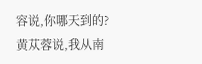容说,你哪天到的?黄苁蓉说,我从南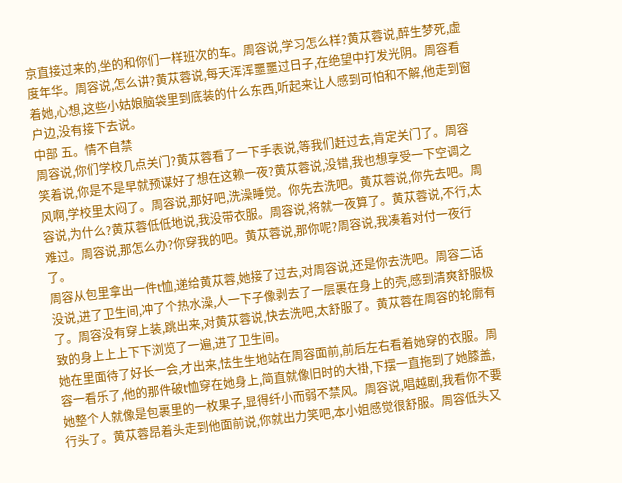京直接过来的,坐的和你们一样班次的车。周容说,学习怎么样?黄苁蓉说,醉生梦死,虚度年华。周容说,怎么讲?黄苁蓉说,每天浑浑噩噩过日子,在绝望中打发光阴。周容看着她,心想,这些小姑娘脑袋里到底装的什么东西,听起来让人感到可怕和不解,他走到窗户边,没有接下去说。
中部 五。情不自禁
周容说,你们学校几点关门?黄苁蓉看了一下手表说,等我们赶过去,肯定关门了。周容笑着说,你是不是早就预谋好了想在这赖一夜?黄苁蓉说,没错,我也想享受一下空调之风啊,学校里太闷了。周容说,那好吧,洗澡睡觉。你先去洗吧。黄苁蓉说,你先去吧。周容说,为什么?黄苁蓉低低地说,我没带衣服。周容说,将就一夜算了。黄苁蓉说,不行,太难过。周容说,那怎么办?你穿我的吧。黄苁蓉说,那你呢?周容说,我凑着对付一夜行了。
周容从包里拿出一件t恤,递给黄苁蓉,她接了过去,对周容说,还是你去洗吧。周容二话没说,进了卫生间,冲了个热水澡,人一下子像剥去了一层裹在身上的壳,感到清爽舒服极了。周容没有穿上装,跳出来,对黄苁蓉说,快去洗吧,太舒服了。黄苁蓉在周容的轮廓有致的身上上上下下浏览了一遍,进了卫生间。
她在里面待了好长一会,才出来,怯生生地站在周容面前,前后左右看着她穿的衣服。周容一看乐了,他的那件破t恤穿在她身上,简直就像旧时的大褂,下摆一直拖到了她膝盖,她整个人就像是包裹里的一枚果子,显得纤小而弱不禁风。周容说,唱越剧,我看你不要行头了。黄苁蓉昂着头走到他面前说,你就出力笑吧,本小姐感觉很舒服。周容低头又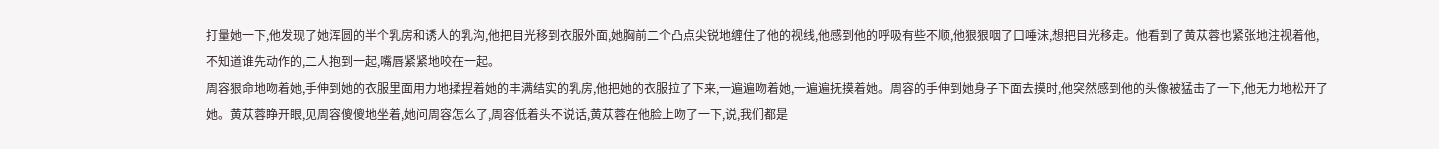打量她一下,他发现了她浑圆的半个乳房和诱人的乳沟,他把目光移到衣服外面,她胸前二个凸点尖锐地缠住了他的视线,他感到他的呼吸有些不顺,他狠狠咽了口唾沫,想把目光移走。他看到了黄苁蓉也紧张地注视着他,不知道谁先动作的,二人抱到一起,嘴唇紧紧地咬在一起。
周容狠命地吻着她,手伸到她的衣服里面用力地揉捏着她的丰满结实的乳房,他把她的衣服拉了下来,一遍遍吻着她,一遍遍抚摸着她。周容的手伸到她身子下面去摸时,他突然感到他的头像被猛击了一下,他无力地松开了她。黄苁蓉睁开眼,见周容傻傻地坐着,她问周容怎么了,周容低着头不说话,黄苁蓉在他脸上吻了一下,说,我们都是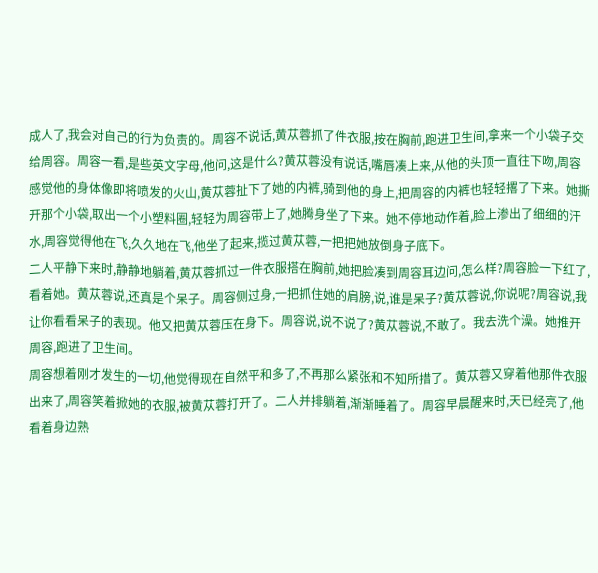成人了,我会对自己的行为负责的。周容不说话,黄苁蓉抓了件衣服,按在胸前,跑进卫生间,拿来一个小袋子交给周容。周容一看,是些英文字母,他问,这是什么?黄苁蓉没有说话,嘴唇凑上来,从他的头顶一直往下吻,周容感觉他的身体像即将喷发的火山,黄苁蓉扯下了她的内裤,骑到他的身上,把周容的内裤也轻轻撂了下来。她撕开那个小袋,取出一个小塑料圈,轻轻为周容带上了,她腾身坐了下来。她不停地动作着,脸上渗出了细细的汗水,周容觉得他在飞,久久地在飞,他坐了起来,揽过黄苁蓉,一把把她放倒身子底下。
二人平静下来时,静静地躺着,黄苁蓉抓过一件衣服搭在胸前,她把脸凑到周容耳边问,怎么样?周容脸一下红了,看着她。黄苁蓉说,还真是个呆子。周容侧过身,一把抓住她的肩膀,说,谁是呆子?黄苁蓉说,你说呢?周容说,我让你看看呆子的表现。他又把黄苁蓉压在身下。周容说,说不说了?黄苁蓉说,不敢了。我去洗个澡。她推开周容,跑进了卫生间。
周容想着刚才发生的一切,他觉得现在自然平和多了,不再那么紧张和不知所措了。黄苁蓉又穿着他那件衣服出来了,周容笑着掀她的衣服,被黄苁蓉打开了。二人并排躺着,渐渐睡着了。周容早晨醒来时,天已经亮了,他看着身边熟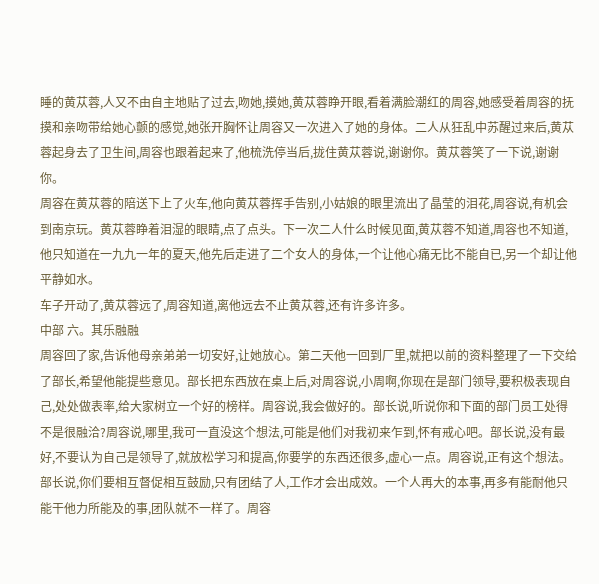睡的黄苁蓉,人又不由自主地贴了过去,吻她,摸她,黄苁蓉睁开眼,看着满脸潮红的周容,她感受着周容的抚摸和亲吻带给她心颤的感觉,她张开胸怀让周容又一次进入了她的身体。二人从狂乱中苏醒过来后,黄苁蓉起身去了卫生间,周容也跟着起来了,他梳洗停当后,拢住黄苁蓉说,谢谢你。黄苁蓉笑了一下说,谢谢你。
周容在黄苁蓉的陪送下上了火车,他向黄苁蓉挥手告别,小姑娘的眼里流出了晶莹的泪花,周容说,有机会到南京玩。黄苁蓉睁着泪湿的眼睛,点了点头。下一次二人什么时候见面,黄苁蓉不知道,周容也不知道,他只知道在一九九一年的夏天,他先后走进了二个女人的身体,一个让他心痛无比不能自已,另一个却让他平静如水。
车子开动了,黄苁蓉远了,周容知道,离他远去不止黄苁蓉,还有许多许多。
中部 六。其乐融融
周容回了家,告诉他母亲弟弟一切安好,让她放心。第二天他一回到厂里,就把以前的资料整理了一下交给了部长,希望他能提些意见。部长把东西放在桌上后,对周容说,小周啊,你现在是部门领导,要积极表现自己,处处做表率,给大家树立一个好的榜样。周容说,我会做好的。部长说,听说你和下面的部门员工处得不是很融洽?周容说,哪里,我可一直没这个想法,可能是他们对我初来乍到,怀有戒心吧。部长说,没有最好,不要认为自己是领导了,就放松学习和提高,你要学的东西还很多,虚心一点。周容说,正有这个想法。部长说,你们要相互督促相互鼓励,只有团结了人,工作才会出成效。一个人再大的本事,再多有能耐他只能干他力所能及的事,团队就不一样了。周容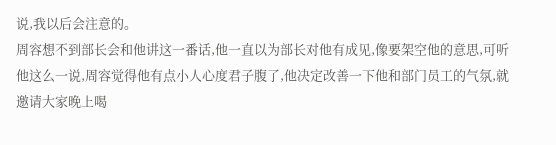说,我以后会注意的。
周容想不到部长会和他讲这一番话,他一直以为部长对他有成见,像要架空他的意思,可听他这么一说,周容觉得他有点小人心度君子腹了,他决定改善一下他和部门员工的气氛,就邀请大家晚上喝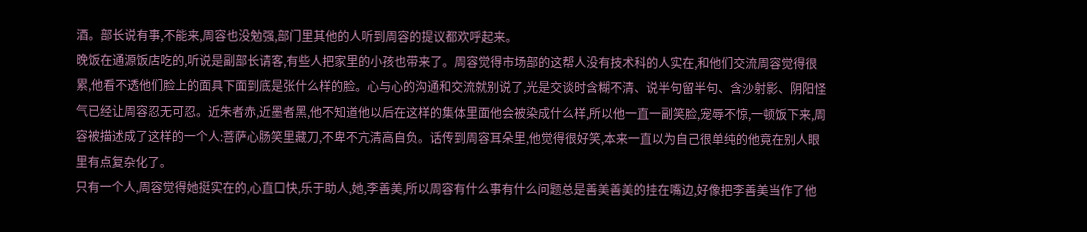酒。部长说有事,不能来,周容也没勉强,部门里其他的人听到周容的提议都欢呼起来。
晚饭在通源饭店吃的,听说是副部长请客,有些人把家里的小孩也带来了。周容觉得市场部的这帮人没有技术科的人实在,和他们交流周容觉得很累,他看不透他们脸上的面具下面到底是张什么样的脸。心与心的沟通和交流就别说了,光是交谈时含糊不清、说半句留半句、含沙射影、阴阳怪气已经让周容忍无可忍。近朱者赤,近墨者黑,他不知道他以后在这样的集体里面他会被染成什么样,所以他一直一副笑脸,宠辱不惊,一顿饭下来,周容被描述成了这样的一个人:菩萨心肠笑里藏刀,不卑不亢清高自负。话传到周容耳朵里,他觉得很好笑,本来一直以为自己很单纯的他竟在别人眼里有点复杂化了。
只有一个人,周容觉得她挺实在的,心直口快,乐于助人,她,李善美,所以周容有什么事有什么问题总是善美善美的挂在嘴边,好像把李善美当作了他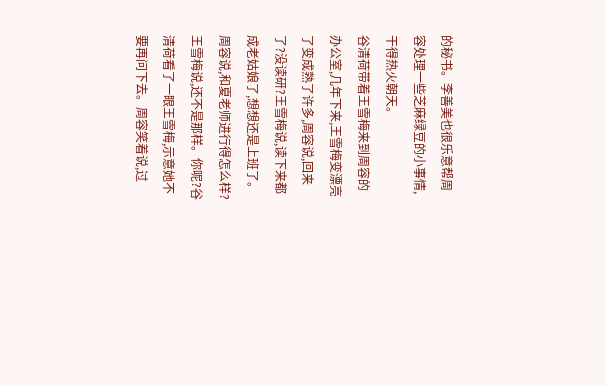的秘书。李善美也很乐意帮周容处理一些芝麻绿豆的小事情,干得热火朝天。
谷清荷带着王雪梅来到周容的办公室,几年下来,王雪梅变漂亮了变成熟了许多,周容说,回来了?没读研?王雪梅说,读下来都成老姑娘了,想想还是上班了。周容说,和夏老师进行得怎么样?王雪梅说,还不是那样。你呢?谷清荷看了一眼王雪梅,示意她不要再问下去。周容笑着说,过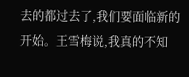去的都过去了,我们要面临新的开始。王雪梅说,我真的不知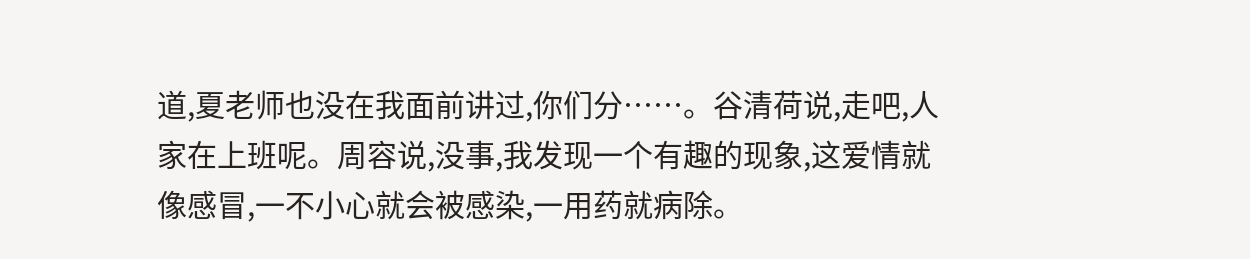道,夏老师也没在我面前讲过,你们分……。谷清荷说,走吧,人家在上班呢。周容说,没事,我发现一个有趣的现象,这爱情就像感冒,一不小心就会被感染,一用药就病除。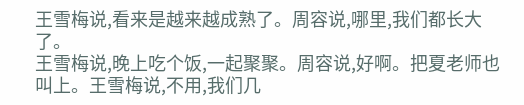王雪梅说,看来是越来越成熟了。周容说,哪里,我们都长大了。
王雪梅说,晚上吃个饭,一起聚聚。周容说,好啊。把夏老师也叫上。王雪梅说,不用,我们几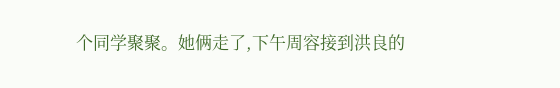个同学聚聚。她俩走了,下午周容接到洪良的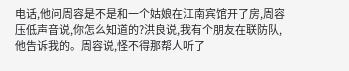电话,他问周容是不是和一个姑娘在江南宾馆开了房,周容压低声音说,你怎么知道的?洪良说,我有个朋友在联防队,他告诉我的。周容说,怪不得那帮人听了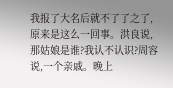我报了大名后就不了了之了,原来是这么一回事。洪良说,那姑娘是谁?我认不认识?周容说,一个亲戚。晚上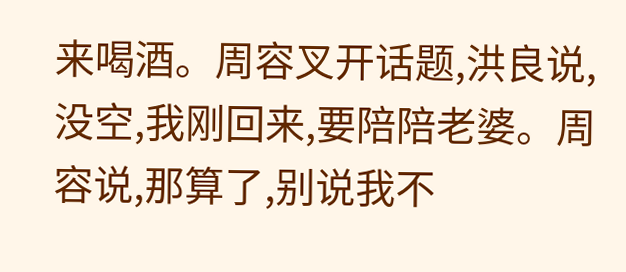来喝酒。周容叉开话题,洪良说,没空,我刚回来,要陪陪老婆。周容说,那算了,别说我不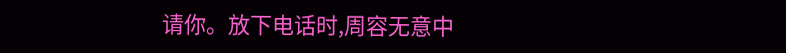请你。放下电话时,周容无意中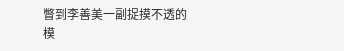瞥到李善美一副捉摸不透的模